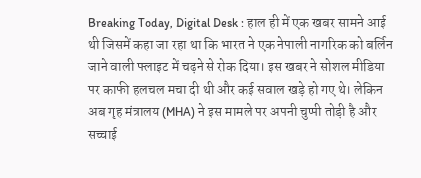Breaking Today, Digital Desk : हाल ही में एक खबर सामने आई थी जिसमें कहा जा रहा था कि भारत ने एक नेपाली नागरिक को बर्लिन जाने वाली फ्लाइट में चढ़ने से रोक दिया। इस खबर ने सोशल मीडिया पर काफी हलचल मचा दी थी और कई सवाल खड़े हो गए थे। लेकिन अब गृह मंत्रालय (MHA) ने इस मामले पर अपनी चुप्पी तोड़ी है और सच्चाई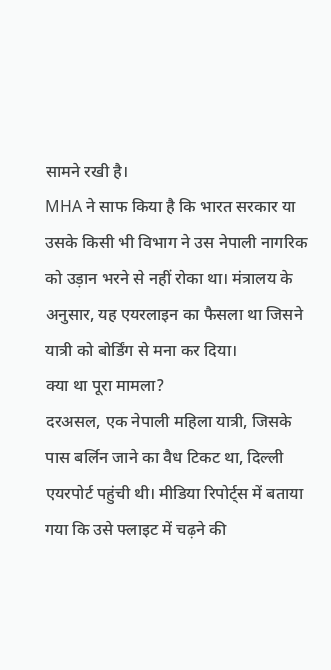सामने रखी है।
MHA ने साफ किया है कि भारत सरकार या उसके किसी भी विभाग ने उस नेपाली नागरिक को उड़ान भरने से नहीं रोका था। मंत्रालय के अनुसार, यह एयरलाइन का फैसला था जिसने यात्री को बोर्डिंग से मना कर दिया।
क्या था पूरा मामला?
दरअसल, एक नेपाली महिला यात्री, जिसके पास बर्लिन जाने का वैध टिकट था, दिल्ली एयरपोर्ट पहुंची थी। मीडिया रिपोर्ट्स में बताया गया कि उसे फ्लाइट में चढ़ने की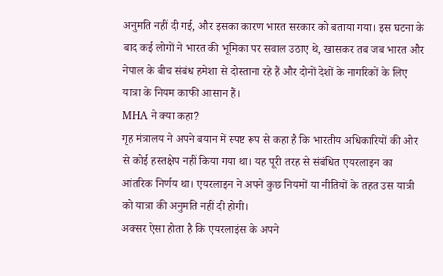अनुमति नहीं दी गई, और इसका कारण भारत सरकार को बताया गया। इस घटना के बाद कई लोगों ने भारत की भूमिका पर सवाल उठाए थे, खासकर तब जब भारत और नेपाल के बीच संबंध हमेशा से दोस्ताना रहे हैं और दोनों देशों के नागरिकों के लिए यात्रा के नियम काफी आसान हैं।
MHA ने क्या कहा?
गृह मंत्रालय ने अपने बयान में स्पष्ट रूप से कहा है कि भारतीय अधिकारियों की ओर से कोई हस्तक्षेप नहीं किया गया था। यह पूरी तरह से संबंधित एयरलाइन का आंतरिक निर्णय था। एयरलाइन ने अपने कुछ नियमों या नीतियों के तहत उस यात्री को यात्रा की अनुमति नहीं दी होगी।
अक्सर ऐसा होता है कि एयरलाइंस के अपने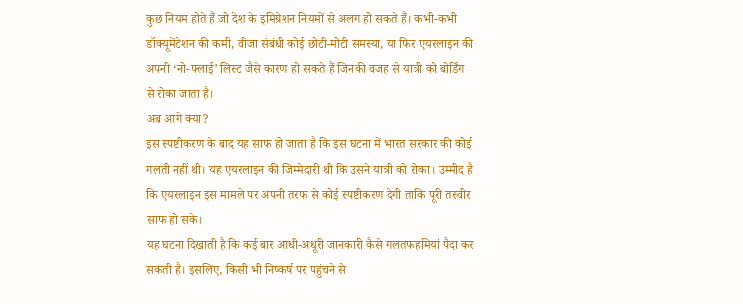कुछ नियम होते हैं जो देश के इमिग्रेशन नियमों से अलग हो सकते हैं। कभी-कभी डॉक्यूमेंटेशन की कमी, वीजा संबंधी कोई छोटी-मोटी समस्या, या फिर एयरलाइन की अपनी ‘नो-फ्लाई’ लिस्ट जैसे कारण हो सकते हैं जिनकी वजह से यात्री को बोर्डिंग से रोका जाता है।
अब आगे क्या?
इस स्पष्टीकरण के बाद यह साफ हो जाता है कि इस घटना में भारत सरकार की कोई गलती नहीं थी। यह एयरलाइन की जिम्मेदारी थी कि उसने यात्री को रोका। उम्मीद है कि एयरलाइन इस मामले पर अपनी तरफ से कोई स्पष्टीकरण देगी ताकि पूरी तस्वीर साफ हो सके।
यह घटना दिखाती है कि कई बार आधी-अधूरी जानकारी कैसे गलतफहमियां पैदा कर सकती है। इसलिए, किसी भी निष्कर्ष पर पहुंचने से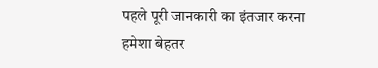पहले पूरी जानकारी का इंतजार करना हमेशा बेहतर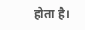होता है।